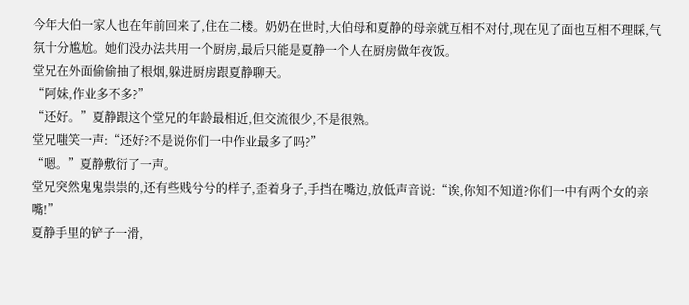今年大伯一家人也在年前回来了,住在二楼。奶奶在世时,大伯母和夏静的母亲就互相不对付,现在见了面也互相不理睬,气氛十分尴尬。她们没办法共用一个厨房,最后只能是夏静一个人在厨房做年夜饭。
堂兄在外面偷偷抽了根烟,躲进厨房跟夏静聊天。
“阿妹,作业多不多?”
“还好。”夏静跟这个堂兄的年龄最相近,但交流很少,不是很熟。
堂兄嗤笑一声:“还好?不是说你们一中作业最多了吗?”
“嗯。”夏静敷衍了一声。
堂兄突然鬼鬼祟祟的,还有些贱兮兮的样子,歪着身子,手挡在嘴边,放低声音说:“诶,你知不知道?你们一中有两个女的亲嘴!”
夏静手里的铲子一滑,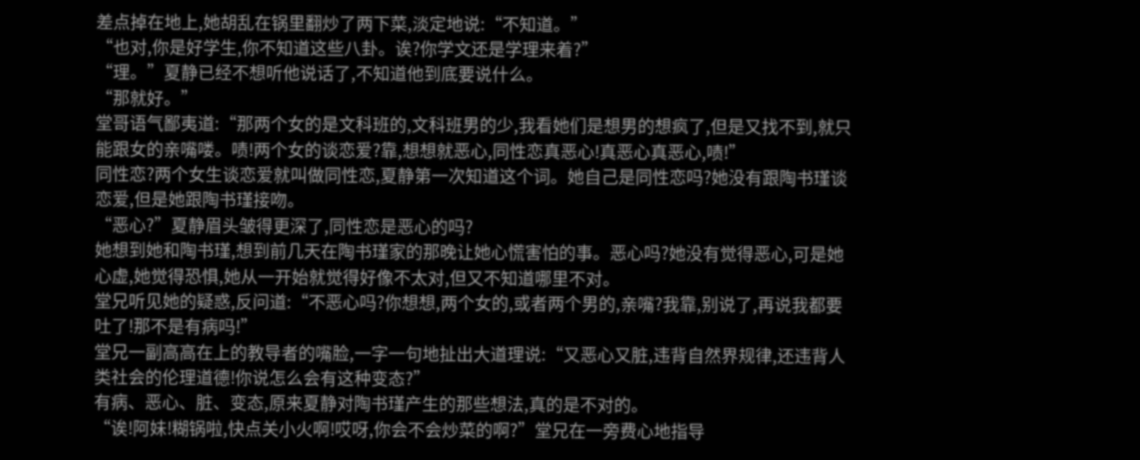差点掉在地上,她胡乱在锅里翻炒了两下菜,淡定地说:“不知道。”
“也对,你是好学生,你不知道这些八卦。诶?你学文还是学理来着?”
“理。”夏静已经不想听他说话了,不知道他到底要说什么。
“那就好。”
堂哥语气鄙夷道:“那两个女的是文科班的,文科班男的少,我看她们是想男的想疯了,但是又找不到,就只能跟女的亲嘴喽。啧!两个女的谈恋爱?靠,想想就恶心,同性恋真恶心!真恶心真恶心,啧!”
同性恋?两个女生谈恋爱就叫做同性恋,夏静第一次知道这个词。她自己是同性恋吗?她没有跟陶书瑾谈恋爱,但是她跟陶书瑾接吻。
“恶心?”夏静眉头皱得更深了,同性恋是恶心的吗?
她想到她和陶书瑾,想到前几天在陶书瑾家的那晚让她心慌害怕的事。恶心吗?她没有觉得恶心,可是她心虚,她觉得恐惧,她从一开始就觉得好像不太对,但又不知道哪里不对。
堂兄听见她的疑惑,反问道:“不恶心吗?你想想,两个女的,或者两个男的,亲嘴?我靠,别说了,再说我都要吐了!那不是有病吗!”
堂兄一副高高在上的教导者的嘴脸,一字一句地扯出大道理说:“又恶心又脏,违背自然界规律,还违背人类社会的伦理道德!你说怎么会有这种变态?”
有病、恶心、脏、变态,原来夏静对陶书瑾产生的那些想法,真的是不对的。
“诶!阿妹!糊锅啦,快点关小火啊!哎呀,你会不会炒菜的啊?”堂兄在一旁费心地指导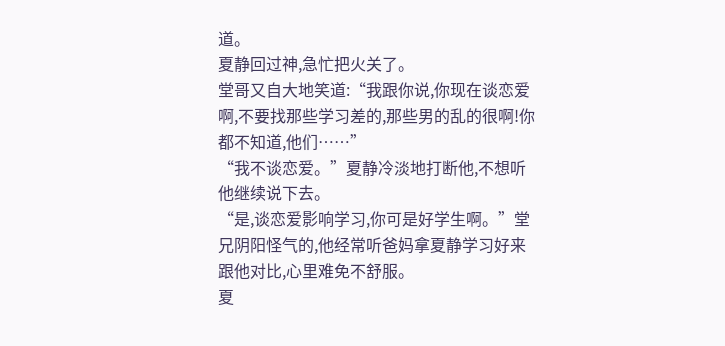道。
夏静回过神,急忙把火关了。
堂哥又自大地笑道:“我跟你说,你现在谈恋爱啊,不要找那些学习差的,那些男的乱的很啊!你都不知道,他们……”
“我不谈恋爱。”夏静冷淡地打断他,不想听他继续说下去。
“是,谈恋爱影响学习,你可是好学生啊。”堂兄阴阳怪气的,他经常听爸妈拿夏静学习好来跟他对比,心里难免不舒服。
夏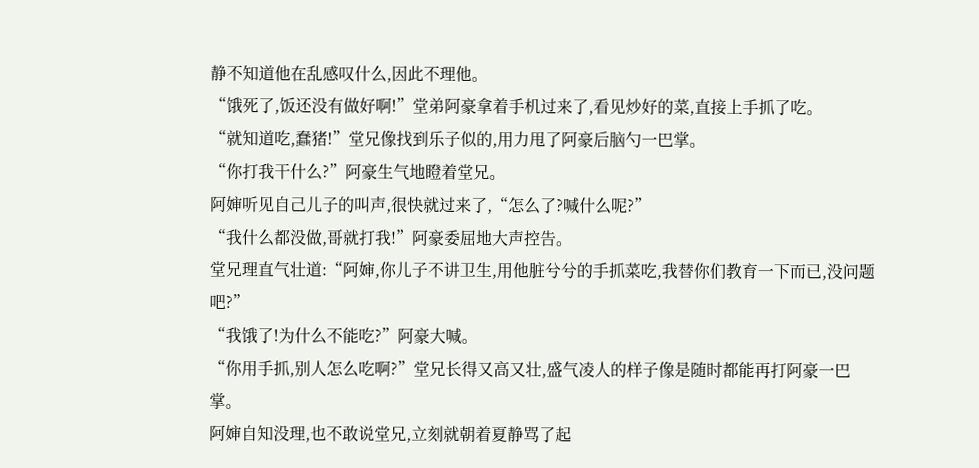静不知道他在乱感叹什么,因此不理他。
“饿死了,饭还没有做好啊!”堂弟阿豪拿着手机过来了,看见炒好的菜,直接上手抓了吃。
“就知道吃,蠢猪!”堂兄像找到乐子似的,用力甩了阿豪后脑勺一巴掌。
“你打我干什么?”阿豪生气地瞪着堂兄。
阿婶听见自己儿子的叫声,很快就过来了,“怎么了?喊什么呢?”
“我什么都没做,哥就打我!”阿豪委屈地大声控告。
堂兄理直气壮道:“阿婶,你儿子不讲卫生,用他脏兮兮的手抓菜吃,我替你们教育一下而已,没问题吧?”
“我饿了!为什么不能吃?”阿豪大喊。
“你用手抓,别人怎么吃啊?”堂兄长得又高又壮,盛气凌人的样子像是随时都能再打阿豪一巴掌。
阿婶自知没理,也不敢说堂兄,立刻就朝着夏静骂了起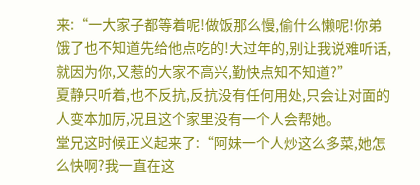来:“一大家子都等着呢!做饭那么慢,偷什么懒呢!你弟饿了也不知道先给他点吃的!大过年的,别让我说难听话,就因为你,又惹的大家不高兴,勤快点知不知道?”
夏静只听着,也不反抗,反抗没有任何用处,只会让对面的人变本加厉,况且这个家里没有一个人会帮她。
堂兄这时候正义起来了:“阿妹一个人炒这么多菜,她怎么快啊?我一直在这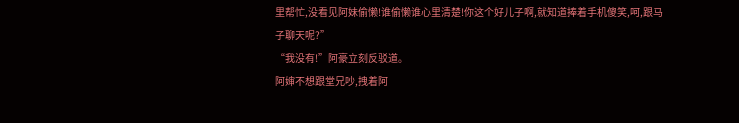里帮忙,没看见阿妹偷懒!谁偷懒谁心里清楚!你这个好儿子啊,就知道捧着手机傻笑,呵,跟马子聊天呢?”
“我没有!”阿豪立刻反驳道。
阿婶不想跟堂兄吵,拽着阿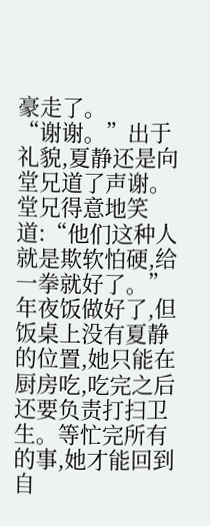豪走了。
“谢谢。”出于礼貌,夏静还是向堂兄道了声谢。
堂兄得意地笑道:“他们这种人就是欺软怕硬,给一拳就好了。”
年夜饭做好了,但饭桌上没有夏静的位置,她只能在厨房吃,吃完之后还要负责打扫卫生。等忙完所有的事,她才能回到自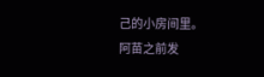己的小房间里。
阿苗之前发